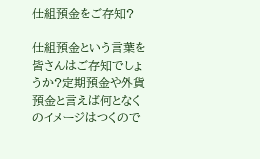仕組預金をご存知?

仕組預金という言葉を皆さんはご存知でしょうか?定期預金や外貨預金と言えば何となくのイメージはつくので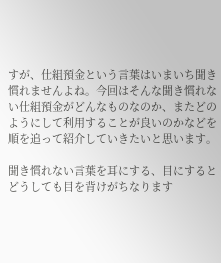すが、仕組預金という言葉はいまいち聞き慣れませんよね。今回はそんな聞き慣れない仕組預金がどんなものなのか、またどのようにして利用することが良いのかなどを順を追って紹介していきたいと思います。

聞き慣れない言葉を耳にする、目にするとどうしても目を背けがちなります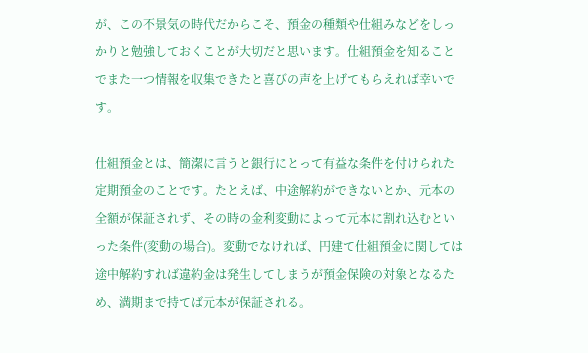が、この不景気の時代だからこそ、預金の種類や仕組みなどをしっかりと勉強しておくことが大切だと思います。仕組預金を知ることでまた一つ情報を収集できたと喜びの声を上げてもらえれば幸いです。

仕組預金とは、簡潔に言うと銀行にとって有益な条件を付けられた定期預金のことです。たとえば、中途解約ができないとか、元本の全額が保証されず、その時の金利変動によって元本に割れ込むといった条件(変動の場合)。変動でなければ、円建て仕組預金に関しては途中解約すれば違約金は発生してしまうが預金保険の対象となるため、満期まで持てば元本が保証される。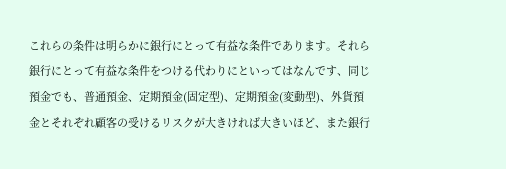これらの条件は明らかに銀行にとって有益な条件であります。それら銀行にとって有益な条件をつける代わりにといってはなんです、同じ預金でも、普通預金、定期預金(固定型)、定期預金(変動型)、外貨預金とそれぞれ顧客の受けるリスクが大きければ大きいほど、また銀行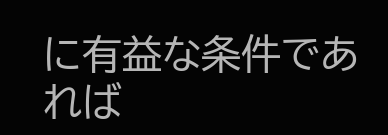に有益な条件であれば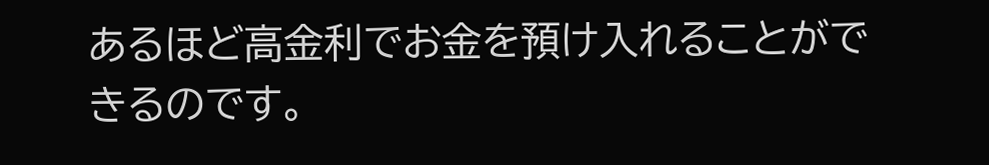あるほど高金利でお金を預け入れることができるのです。